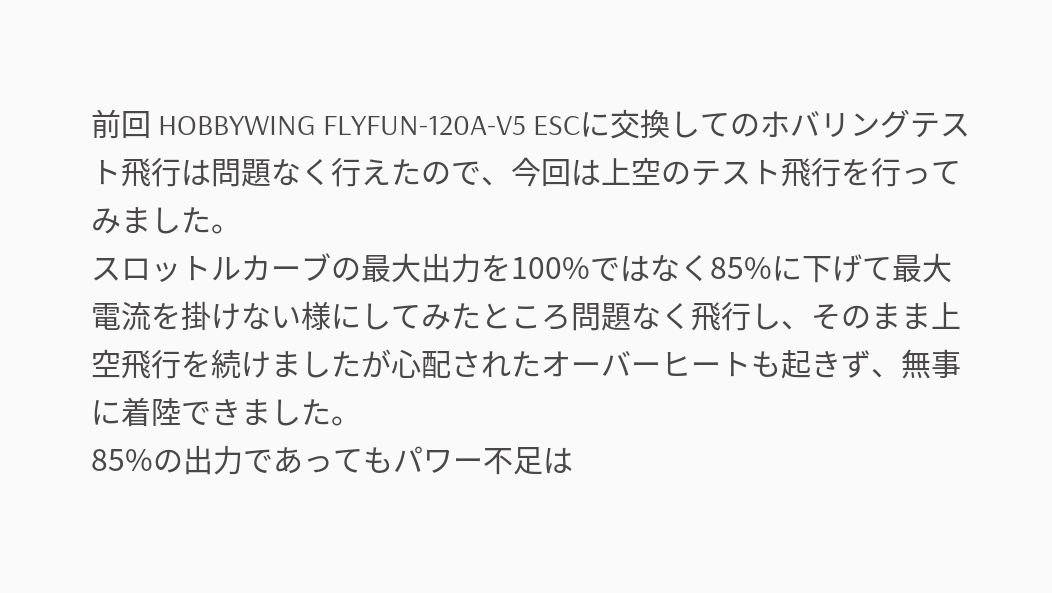前回 HOBBYWING FLYFUN-120A-V5 ESCに交換してのホバリングテスト飛行は問題なく行えたので、今回は上空のテスト飛行を行ってみました。
スロットルカーブの最大出力を100%ではなく85%に下げて最大電流を掛けない様にしてみたところ問題なく飛行し、そのまま上空飛行を続けましたが心配されたオーバーヒートも起きず、無事に着陸できました。
85%の出力であってもパワー不足は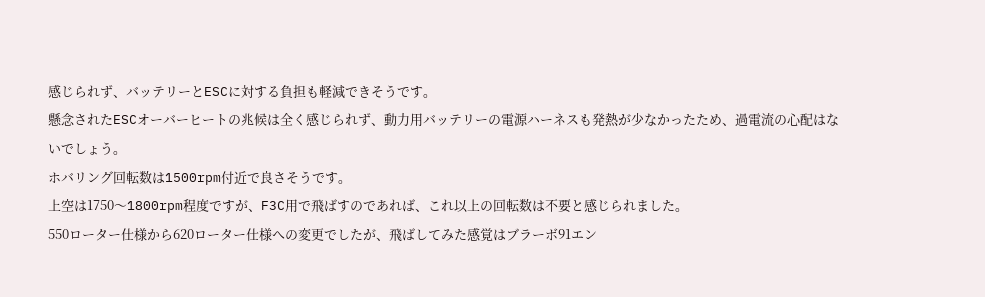感じられず、バッテリーとESCに対する負担も軽減できそうです。
懸念されたESCオーバーヒートの兆候は全く感じられず、動力用バッテリーの電源ハーネスも発熱が少なかったため、過電流の心配はないでしょう。
ホバリング回転数は1500rpm付近で良さそうです。
上空は1750〜1800rpm程度ですが、F3C用で飛ばすのであれば、これ以上の回転数は不要と感じられました。
550ローター仕様から620ローター仕様への変更でしたが、飛ばしてみた感覚はブラーボ91エン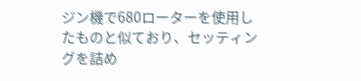ジン機で680ローターを使用したものと似ており、セッティングを詰め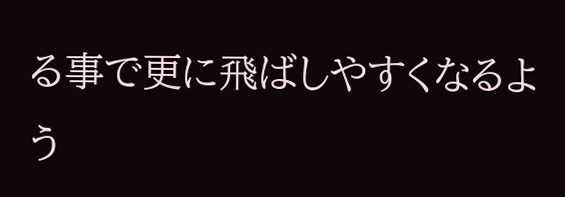る事で更に飛ばしやすくなるよう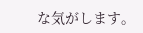な気がします。